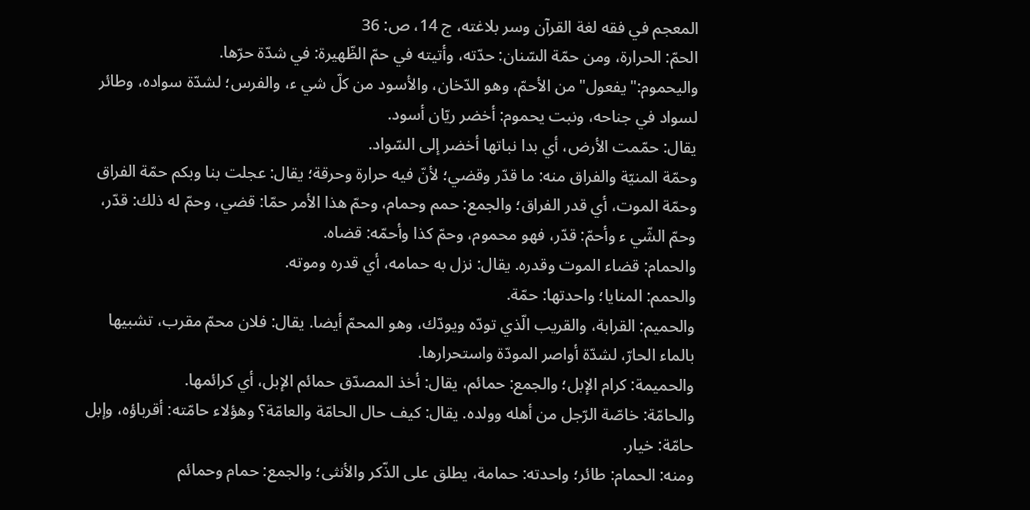المعجم في فقه لغة القرآن وسر بلاغته، ج 14، ص: 36
الحمّ: الحرارة، ومن حمّة السّنان: حدّته، وأتيته في حمّ الظّهيرة: في شدّة حرّها.
واليحموم:"يفعول"من الأحمّ، وهو الدّخان، والأسود من كلّ شي ء، والفرس؛ لشدّة سواده، وطائر لسواد في جناحه، ونبت يحموم: أخضر ريّان أسود.
يقال: حمّمت الأرض، أي بدا نباتها أخضر إلى السّواد.
وحمّة المنيّة والفراق منه: ما قدّر وقضي؛ لأنّ فيه حرارة وحرقة؛ يقال: عجلت بنا وبكم حمّة الفراق وحمّة الموت، أي قدر الفراق؛ والجمع: حمم وحمام، وحمّ هذا الأمر حمّا: قضي، وحمّ له ذلك: قدّر، وحمّ الشّي ء وأحمّ: قدّر، فهو محموم، وحمّ كذا وأحمّه: قضاه.
والحمام: قضاء الموت وقدره. يقال: نزل به حمامه، أي قدره وموته.
والحمم: المنايا؛ واحدتها: حمّة.
والحميم: القرابة، والقريب الّذي تودّه ويودّك، وهو المحمّ أيضا. يقال: فلان محمّ مقرب، تشبيها بالماء الحارّ، لشدّة أواصر المودّة واستحرارها.
والحميمة: كرام الإبل؛ والجمع: حمائم، يقال: أخذ المصدّق حمائم الإبل، أي كرائمها.
والحامّة: خاصّة الرّجل من أهله وولده. يقال: كيف حال الحامّة والعامّة؟ وهؤلاء حامّته: أقرباؤه، وإبل حامّة: خيار.
ومنه: الحمام: طائر؛ واحدته: حمامة، يطلق على الذّكر والأنثى؛ والجمع: حمام وحمائم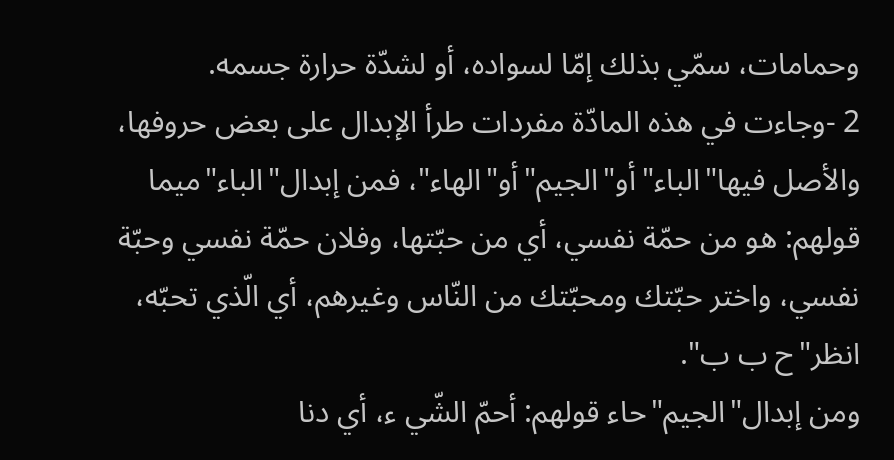وحمامات، سمّي بذلك إمّا لسواده، أو لشدّة حرارة جسمه.
2 -وجاءت في هذه المادّة مفردات طرأ الإبدال على بعض حروفها، والأصل فيها"الباء"أو"الجيم"أو"الهاء"، فمن إبدال"الباء"ميما قولهم: هو من حمّة نفسي، أي من حبّتها، وفلان حمّة نفسي وحبّة نفسي، واختر حبّتك ومحبّتك من النّاس وغيرهم، أي الّذي تحبّه، انظر"ح ب ب".
ومن إبدال"الجيم"حاء قولهم: أحمّ الشّي ء، أي دنا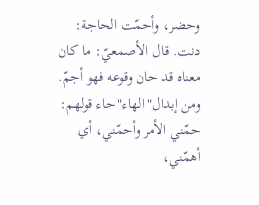وحضر، وأحمّت الحاجة: دنت. قال الأصمعيّ: ما كان معناه قد حان وقوعه فهو أجمّ.
ومن إبدال"الهاء"حاء قولهم: حمّني الأمر وأحمّني، أي أهمّني،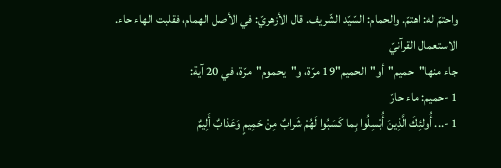واحتمّ له: اهتمّ. والحمام: السّيّد الشّريف. قال الأزهريّ: في الأصل الهمام، فقلبت الهاء حاء.
الاستعمال القرآنيّ
جاء منها"حميم"أو"الحميم"19 مرّة، و"يحموم"مرّة، في 20 آية:
1 -حميم: ماء حارّ
1 -... أُولئِكَ الَّذِينَ أُبْسِلُوا بِما كَسَبُوا لَهُمْ شَرابٌ مِنْ حَمِيمٍ وَعَذابٌ أَلِيمٌ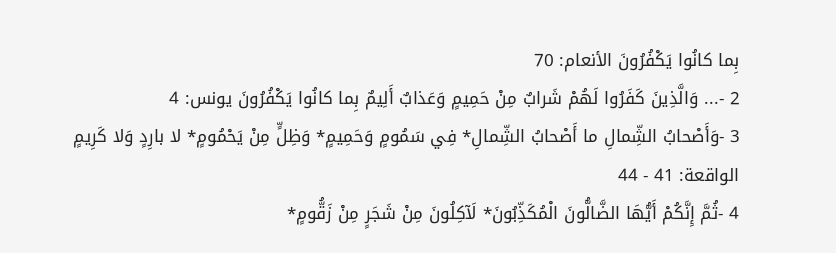بِما كانُوا يَكْفُرُونَ الأنعام: 70
2 -... وَالَّذِينَ كَفَرُوا لَهُمْ شَرابٌ مِنْ حَمِيمٍ وَعَذابٌ أَلِيمٌ بِما كانُوا يَكْفُرُونَ يونس: 4
3 -وَأَصْحابُ الشِّمالِ ما أَصْحابُ الشِّمالِ* فِي سَمُومٍ وَحَمِيمٍ* وَظِلٍّ مِنْ يَحْمُومٍ* لا بارِدٍ وَلا كَرِيمٍ
الواقعة: 41 - 44
4 -ثُمَّ إِنَّكُمْ أَيُّهَا الضَّالُّونَ الْمُكَذِّبُونَ* لَآكِلُونَ مِنْ شَجَرٍ مِنْ زَقُّومٍ*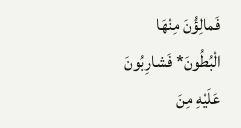فَمالِؤُنَ مِنْهَا الْبُطُونَ* فَشارِبُونَ عَلَيْهِ مِنَ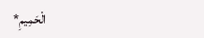الْحَمِيمِ*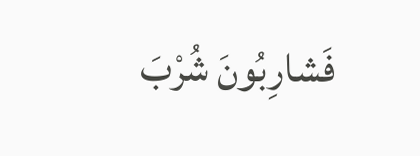فَشارِبُونَ شُرْبَ